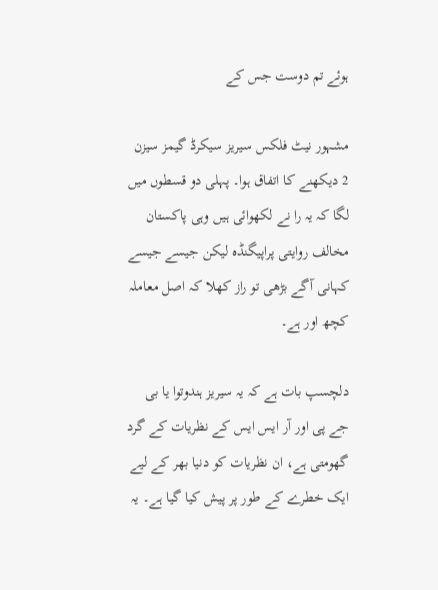ہوئے تم دوست جس کے

مشہور نیٹ فلکس سیریز سیکرڈ گیمز سیزن 2 دیکھنے کا اتفاق ہوا۔ پہلی دو قسطوں میں لگا کہ یہ را نے لکھوائی ہیں وہی پاکستان مخالف روایتی پراپیگنڈہ لیکن جیسے جیسے کہانی آگے بڑھی تو راز کھلا کہ اصل معاملہ کچھ اور ہے۔

دلچسپ بات ہے کہ یہ سیریز ہندوتوا یا بی جے پی اور آر ایس ایس کے نظریات کے گرد گھومتی ہے، ان نظریات کو دنیا بھر کے لیے ایک خطرے کے طور پر پیش کیا گیا ہے۔ یہ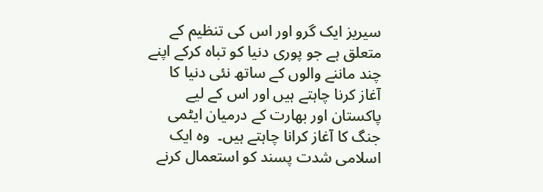سیریز ایک گرو اور اس کی تنظیم کے متعلق ہے جو پوری دنیا کو تباہ کرکے اپنے چند ماننے والوں کے ساتھ نئی دنیا کا آغاز کرنا چاہتے ہیں اور اس کے لیے پاکستان اور بھارت کے درمیان ایٹمی جنگ کا آغاز کرانا چاہتے ہیں۔  وہ ایک اسلامی شدت پسند کو استعمال کرنے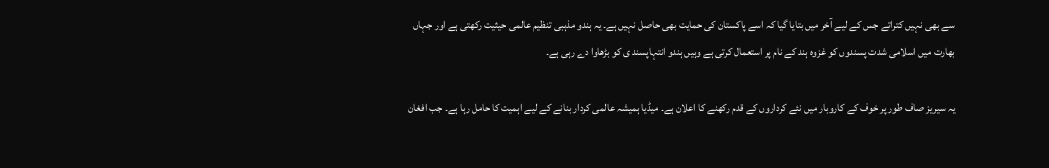سے بھی نہیں کتراتے جس کے لیے آخر میں بتایا گیا کہ اسے پاکستان کی حمایت بھی حاصل نہیں ہے۔ یہ ہندو مذہبی تنظیم عالمی حیثیت رکھتی ہے اور جہاں بھارت میں اسلامی شدت پسندوں کو غزوہ ہند کے نام پر استعمال کرتی ہے وہیں ہندو انتہاپسند ی کو بڑھاوا دے رہی ہے۔

یہ سیریز صاف طور پر خوف کے کاروبار میں نئے کرداروں کے قدم رکھنے کا اعلان ہے۔ میڈیا ہمیشہ عالمی کردار بنانے کے لیے اہمیت کا حامل رہا ہے۔ جب افغان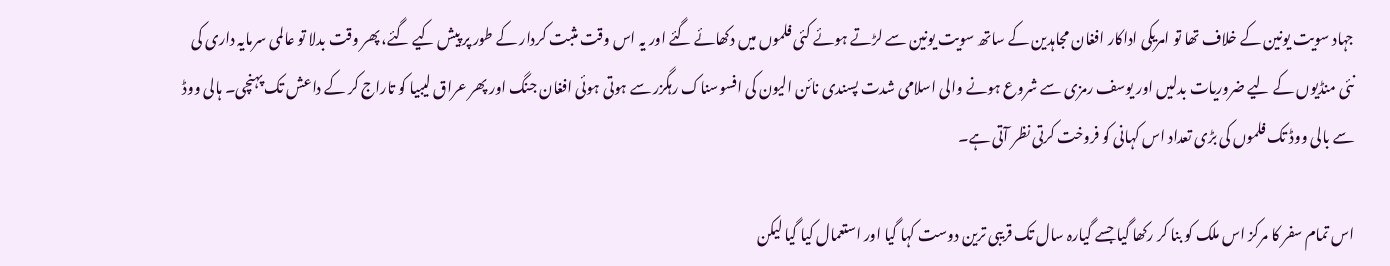جہاد سویت یونین کے خلاف تھا تو امریکی اداکار افغان مجاہدین کے ساتھ سویت یونین سے لڑتے ہوئے کئی فلموں میں دکھائے گئے اور یہ اس وقت مثبت کردار کے طور پر پیش کیے گئے، پھر وقت بدلا تو عالمی سرمایہ داری کی نئی منڈیوں کے لیے ضروریات بدلیں اور یوسف رمزی سے شروع ہونے والی اسلامی شدت پسندی نائن الیون کی افسوسناک رہگزر سے ہوتی ہوئی افغان جنگ اور پھر عراق لیبیا کو تاراج کر کے داعش تک پہنچی۔ ہالی ووڈ سے بالی ووڈ تک فلموں کی بڑی تعداد اس کہانی کو فروخت کرتی نظر آتی ہے۔

اس تمام سفر کا مرکز اس ملک کو بنا کر رکھا گیا جسے گیارہ سال تک قریبی ترین دوست کہا گیا اور استعمال کیا گیا لیکن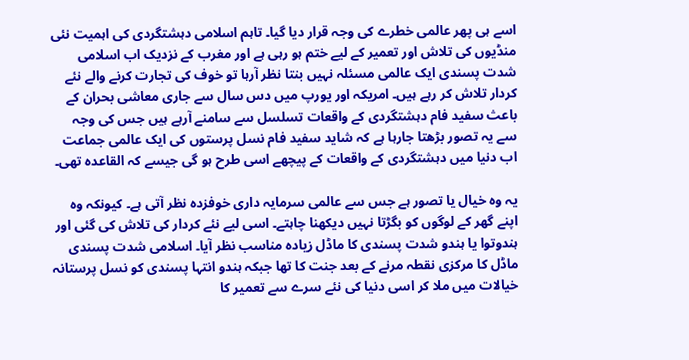اسے ہی پھر عالمی خطرے کی وجہ قرار دیا گیا۔ تاہم اسلامی دہشتگردی کی اہمیت نئی منڈیوں کی تلاش اور تعمیر کے لیے ختم ہو رہی ہے اور مغرب کے نزدیک اب اسلامی شدت پسندی ایک عالمی مسئلہ نہیں بنتا نظر آرہا تو خوف کی تجارت کرنے والے نئے کردار تلاش کر رہے ہیں۔ امریکہ اور یورپ میں دس سال سے جاری معاشی بحران کے باعث سفید فام دہشتگردی کے واقعات تسلسل سے سامنے آرہے ہیں جس کی وجہ سے یہ تصور بڑھتا جارہا ہے کہ شاید سفید فام نسل پرستوں کی ایک عالمی جماعت اب دنیا میں دہشتگردی کے واقعات کے پیچھے اسی طرح ہو گی جیسے کہ القاعدہ تھی۔

یہ وہ خیال یا تصور ہے جس سے عالمی سرمایہ داری خوفزدہ نظر آتی ہے۔ کیونکہ وہ اپنے گھر کے لوگوں کو بگڑتا نہیں دیکھنا چاہتے۔ اسی لیے نئے کردار کی تلاش کی گئی اور ہندوتوا یا ہندو شدت پسندی کا ماڈل زیادہ مناسب نظر آیا۔ اسلامی شدت پسندی ماڈل کا مرکزی نقطہ مرنے کے بعد جنت کا تھا جبکہ ہندو انتہا پسندی کو نسل پرستانہ خیالات میں ملا کر اسی دنیا کی نئے سرے سے تعمیر کا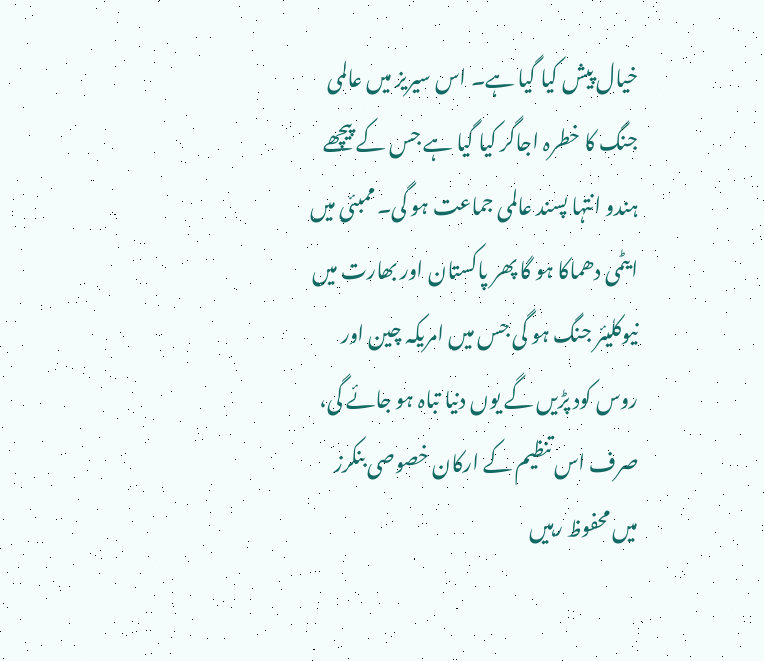خیال پیش کیا گیا ہے۔ اس سیریز میں عالمی جنگ کا خطرہ اجاگر کیا گیا ہے جس کے پیچھے ہندو انتہا پسند عالمی جماعت ہو گی۔ ممبئی میں ایٹمی دھماکا ہو گا پھر پاکستان اور بھارت میں نیوکلیئر جنگ ہو گی جس میں امریکہ چین اور روس کود پڑیں گے یوں دنیا تباہ ہو جائے گی، صرف اس تنظیم کے ارکان خصوصی بنکرز میں محفوظ رہیں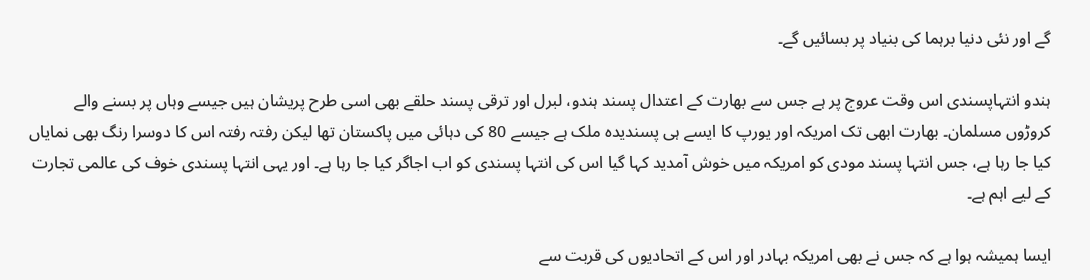گے اور نئی دنیا برہما کی بنیاد پر بسائیں گے۔

ہندو انتہاپسندی اس وقت عروج پر ہے جس سے بھارت کے اعتدال پسند ہندو، لبرل اور ترقی پسند حلقے بھی اسی طرح پریشان ہیں جیسے وہاں پر بسنے والے کروڑوں مسلمان۔ بھارت ابھی تک امریکہ اور یورپ کا ایسے ہی پسندیدہ ملک ہے جیسے 80 کی دہائی میں پاکستان تھا لیکن رفتہ رفتہ اس کا دوسرا رنگ بھی نمایاں کیا جا رہا ہے، جس انتہا پسند مودی کو امریکہ میں خوش آمدید کہا گیا اس کی انتہا پسندی کو اب اجاگر کیا جا رہا ہے۔ اور یہی انتہا پسندی خوف کی عالمی تجارت کے لیے اہم ہے۔

ایسا ہمیشہ ہوا ہے کہ جس نے بھی امریکہ بہادر اور اس کے اتحادیوں کی قربت سے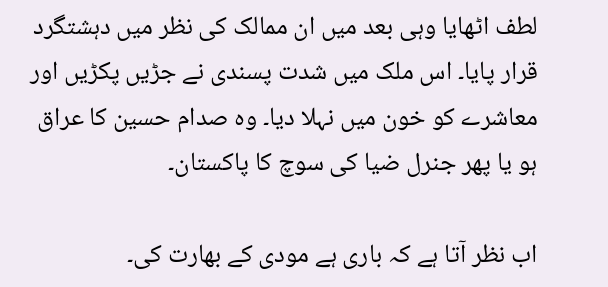لطف اٹھایا وہی بعد میں ان ممالک کی نظر میں دہشتگرد قرار پایا۔ اس ملک میں شدت پسندی نے جڑیں پکڑیں اور معاشرے کو خون میں نہلا دیا۔ وہ صدام حسین کا عراق ہو یا پھر جنرل ضیا کی سوچ کا پاکستان۔

اب نظر آتا ہے کہ باری ہے مودی کے بھارت کی۔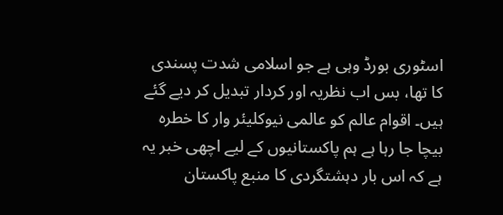اسٹوری بورڈ وہی ہے جو اسلامی شدت پسندی کا تھا، بس اب نظریہ اور کردار تبدیل کر دیے گئے ہیں۔ اقوام عالم کو عالمی نیوکلیئر وار کا خطرہ بیچا جا رہا ہے ہم پاکستانیوں کے لیے اچھی خبر یہ ہے کہ اس بار دہشتگردی کا منبع پاکستان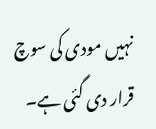نہیں مودی کی سوچ قرار دی گئی ہے۔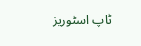ٹاپ اسٹوریز